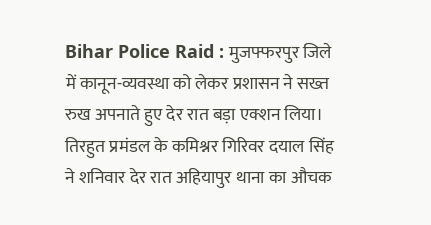Bihar Police Raid : मुजफ्फरपुर जिले में कानून-व्यवस्था को लेकर प्रशासन ने सख्त रुख अपनाते हुए देर रात बड़ा एक्शन लिया। तिरहुत प्रमंडल के कमिश्नर गिरिवर दयाल सिंह ने शनिवार देर रात अहियापुर थाना का औचक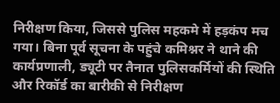निरीक्षण किया, जिससे पुलिस महकमे में हड़कंप मच गया। बिना पूर्व सूचना के पहुंचे कमिश्नर ने थाने की कार्यप्रणाली, ड्यूटी पर तैनात पुलिसकर्मियों की स्थिति और रिकॉर्ड का बारीकी से निरीक्षण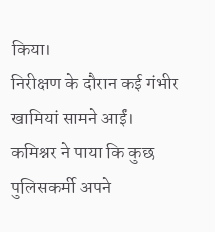किया।
निरीक्षण के दौरान कई गंभीर खामियां सामने आईं। कमिश्नर ने पाया कि कुछ पुलिसकर्मी अपने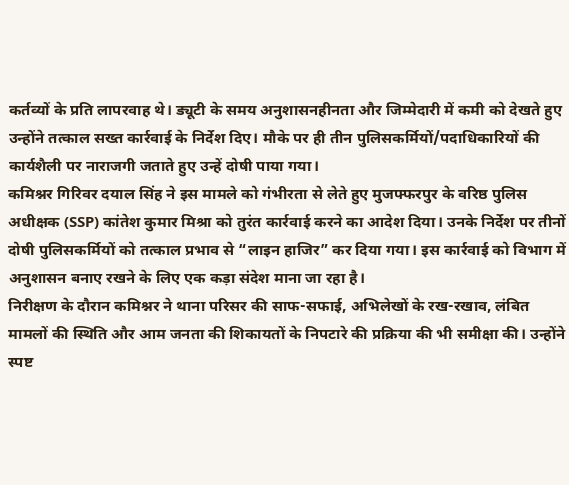कर्तव्यों के प्रति लापरवाह थे। ड्यूटी के समय अनुशासनहीनता और जिम्मेदारी में कमी को देखते हुए उन्होंने तत्काल सख्त कार्रवाई के निर्देश दिए। मौके पर ही तीन पुलिसकर्मियों/पदाधिकारियों की कार्यशैली पर नाराजगी जताते हुए उन्हें दोषी पाया गया।
कमिश्नर गिरिवर दयाल सिंह ने इस मामले को गंभीरता से लेते हुए मुजफ्फरपुर के वरिष्ठ पुलिस अधीक्षक (SSP) कांतेश कुमार मिश्रा को तुरंत कार्रवाई करने का आदेश दिया। उनके निर्देश पर तीनों दोषी पुलिसकर्मियों को तत्काल प्रभाव से “लाइन हाजिर” कर दिया गया। इस कार्रवाई को विभाग में अनुशासन बनाए रखने के लिए एक कड़ा संदेश माना जा रहा है।
निरीक्षण के दौरान कमिश्नर ने थाना परिसर की साफ-सफाई, अभिलेखों के रख-रखाव, लंबित मामलों की स्थिति और आम जनता की शिकायतों के निपटारे की प्रक्रिया की भी समीक्षा की। उन्होंने स्पष्ट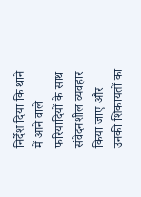निर्देश दिया कि थाने में आने वाले फरियादियों के साथ संवेदनशील व्यवहार किया जाए और उनकी शिकायतों का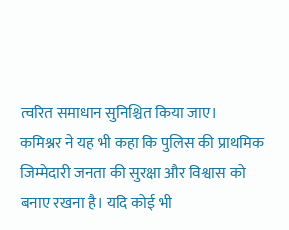त्वरित समाधान सुनिश्चित किया जाए।
कमिश्नर ने यह भी कहा कि पुलिस की प्राथमिक जिम्मेदारी जनता की सुरक्षा और विश्वास को बनाए रखना है। यदि कोई भी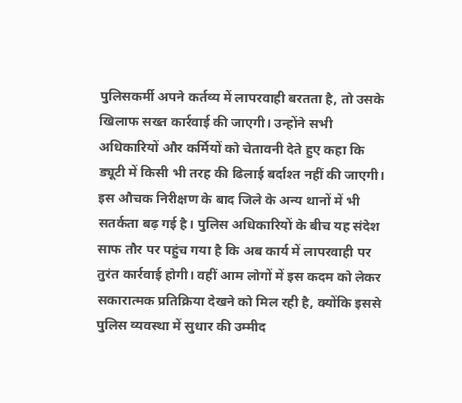पुलिसकर्मी अपने कर्तव्य में लापरवाही बरतता है, तो उसके खिलाफ सख्त कार्रवाई की जाएगी। उन्होंने सभी अधिकारियों और कर्मियों को चेतावनी देते हुए कहा कि ड्यूटी में किसी भी तरह की ढिलाई बर्दाश्त नहीं की जाएगी।
इस औचक निरीक्षण के बाद जिले के अन्य थानों में भी सतर्कता बढ़ गई है। पुलिस अधिकारियों के बीच यह संदेश साफ तौर पर पहुंच गया है कि अब कार्य में लापरवाही पर तुरंत कार्रवाई होगी। वहीं आम लोगों में इस कदम को लेकर सकारात्मक प्रतिक्रिया देखने को मिल रही है, क्योंकि इससे पुलिस व्यवस्था में सुधार की उम्मीद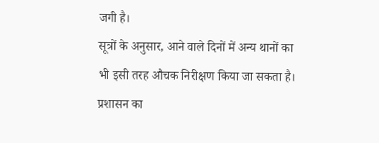जगी है।
सूत्रों के अनुसार, आने वाले दिनों में अन्य थानों का भी इसी तरह औचक निरीक्षण किया जा सकता है। प्रशासन का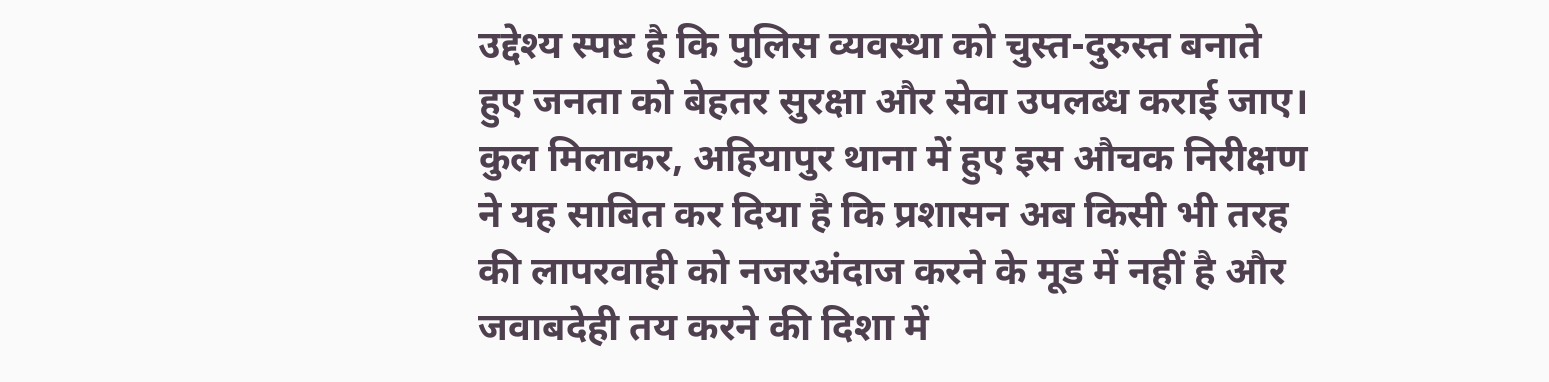उद्देश्य स्पष्ट है कि पुलिस व्यवस्था को चुस्त-दुरुस्त बनाते हुए जनता को बेहतर सुरक्षा और सेवा उपलब्ध कराई जाए।
कुल मिलाकर, अहियापुर थाना में हुए इस औचक निरीक्षण ने यह साबित कर दिया है कि प्रशासन अब किसी भी तरह की लापरवाही को नजरअंदाज करने के मूड में नहीं है और जवाबदेही तय करने की दिशा में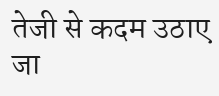तेजी से कदम उठाए जा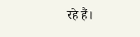रहे हैं।